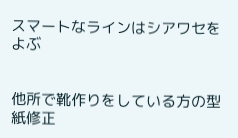スマートなラインはシアワセをよぶ


他所で靴作りをしている方の型紙修正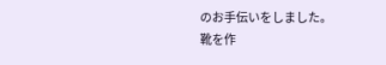のお手伝いをしました。
靴を作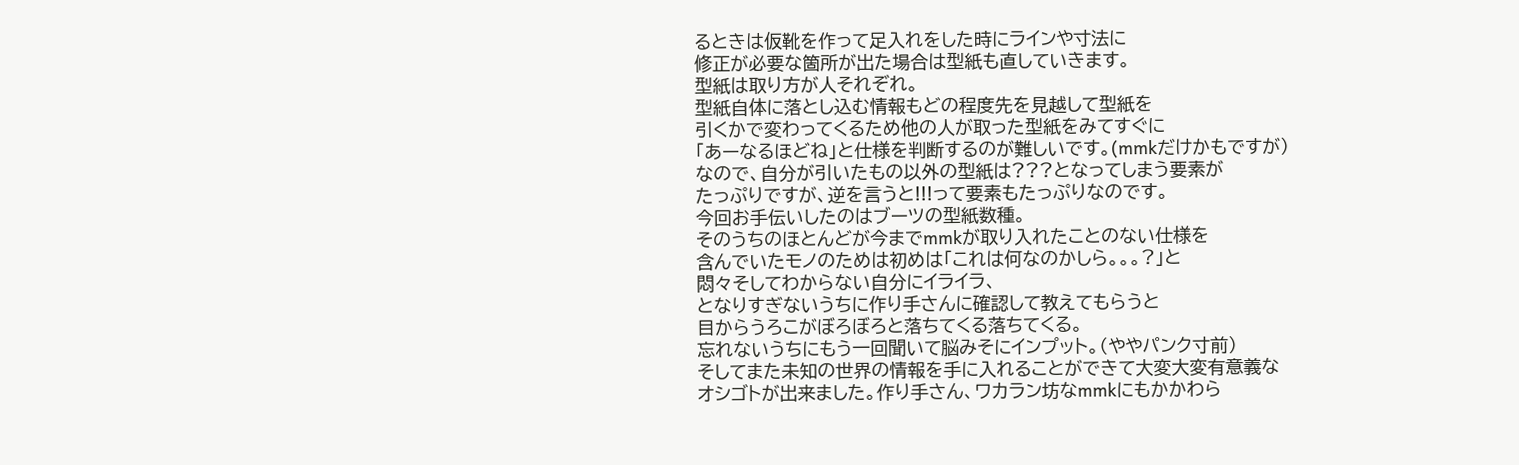るときは仮靴を作って足入れをした時にラインや寸法に
修正が必要な箇所が出た場合は型紙も直していきます。
型紙は取り方が人それぞれ。
型紙自体に落とし込む情報もどの程度先を見越して型紙を
引くかで変わってくるため他の人が取った型紙をみてすぐに
「あーなるほどね」と仕様を判断するのが難しいです。(mmkだけかもですが)
なので、自分が引いたもの以外の型紙は???となってしまう要素が
たっぷりですが、逆を言うと!!!って要素もたっぷりなのです。
今回お手伝いしたのはブーツの型紙数種。
そのうちのほとんどが今までmmkが取り入れたことのない仕様を
含んでいたモノのためは初めは「これは何なのかしら。。。?」と
悶々そしてわからない自分にイライラ、
となりすぎないうちに作り手さんに確認して教えてもらうと
目からうろこがぼろぼろと落ちてくる落ちてくる。
忘れないうちにもう一回聞いて脳みそにインプット。(ややパンク寸前)
そしてまた未知の世界の情報を手に入れることができて大変大変有意義な
オシゴトが出来ました。作り手さん、ワカラン坊なmmkにもかかわら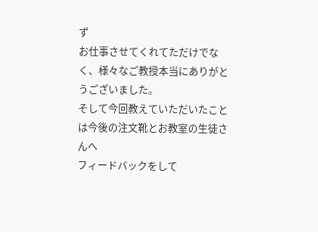ず
お仕事させてくれてただけでなく、様々なご教授本当にありがとうございました。
そして今回教えていただいたことは今後の注文靴とお教室の生徒さんへ
フィードバックをして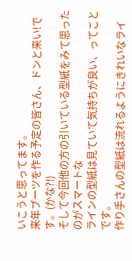いこうと思ってます。
来年ブーツを作る予定の皆さん、ドンと来い!です。(かな?!)
そして今回他の方の引いている型紙をみて思ったのがスマートな
ラインの型紙は見ていて気持ちが良い、ってことです。
作り手さんの型紙は流れるようにきれいなライ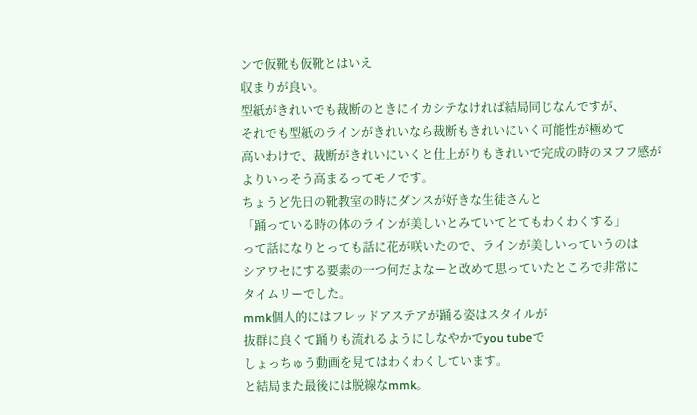ンで仮靴も仮靴とはいえ
収まりが良い。
型紙がきれいでも裁断のときにイカシテなければ結局同じなんですが、
それでも型紙のラインがきれいなら裁断もきれいにいく可能性が極めて
高いわけで、裁断がきれいにいくと仕上がりもきれいで完成の時のヌフフ感が
よりいっそう高まるってモノです。
ちょうど先日の靴教室の時にダンスが好きな生徒さんと
「踊っている時の体のラインが美しいとみていてとてもわくわくする」
って話になりとっても話に花が咲いたので、ラインが美しいっていうのは
シアワセにする要素の一つ何だよなーと改めて思っていたところで非常に
タイムリーでした。
mmk個人的にはフレッドアステアが踊る姿はスタイルが
抜群に良くて踊りも流れるようにしなやかでyou tubeで
しょっちゅう動画を見てはわくわくしています。
と結局また最後には脱線なmmk。